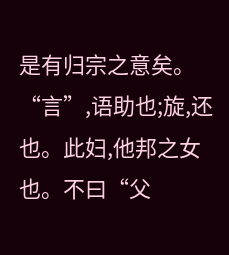是有归宗之意矣。“言”,语助也;旋,还也。此妇,他邦之女也。不曰“父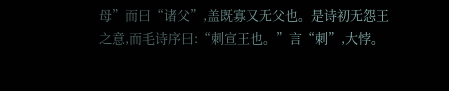母”而曰“诸父”,盖既寡又无父也。是诗初无怨王之意,而毛诗序曰:“刺宣王也。”言“刺”,大悖。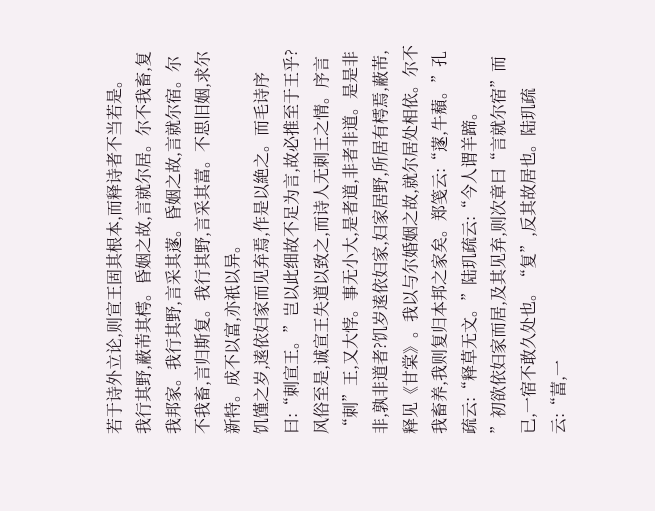若于诗外立论,则宣王固其根本,而释诗者不当若是。
我行其野,蔽芾其樗。昏姻之故,言就尔居。尔不我畜,复我邦家。我行其野,言采其蓫。昏姻之故,言就尔宿。尔不我畜,言归斯复。我行其野,言采其葍。不思旧姻,求尔新特。成不以富,亦祇以异。
饥馑之岁,逺依妇家而见弃焉,作是以絶之。而毛诗序曰:“刺宣王。”岂以此细故不足为言,故必推至于王乎?风俗至是,诚宣王失道以致之,而诗人无刺王之情。序言“刺”王,又大悖。事无小大,是者道,非者非道。是是非非,孰非道者?饥岁逺依妇家,妇家居野,所居有樗焉,蔽芾,释见《甘棠》。我以与尔婚姻之故,就尔居处相依。尔不我畜养,我则复归本邦之家矣。郑笺云:“蓫,牛蘈。”孔疏云:“释草无文。”陆玑疏云:“今人谓羊蹄。
”初欲依妇家而居,及其见弃,则次章曰“言就尔宿”而已,一宿不敢久处也。“复”,反其故居也。陆玑疏云:“葍,一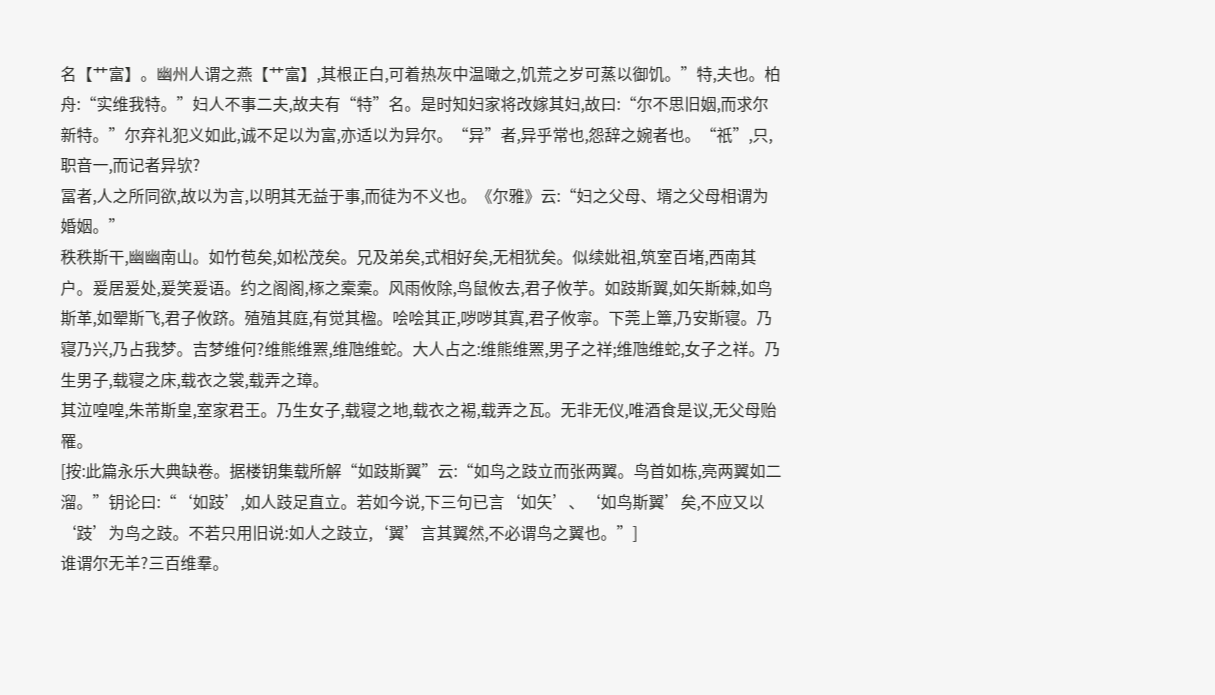名【艹富】。幽州人谓之燕【艹富】,其根正白,可着热灰中温噉之,饥荒之岁可蒸以御饥。”特,夫也。柏舟:“实维我特。”妇人不事二夫,故夫有“特”名。是时知妇家将改嫁其妇,故曰:“尔不思旧姻,而求尔新特。”尔弃礼犯义如此,诚不足以为富,亦适以为异尔。“异”者,异乎常也,怨辞之婉者也。“祇”,只,职音一,而记者异欤?
冨者,人之所同欲,故以为言,以明其无益于事,而徒为不义也。《尔雅》云:“妇之父母、壻之父母相谓为婚姻。”
秩秩斯干,幽幽南山。如竹苞矣,如松茂矣。兄及弟矣,式相好矣,无相犹矣。似续妣祖,筑室百堵,西南其户。爰居爰处,爰笑爰语。约之阁阁,椓之槖槖。风雨攸除,鸟鼠攸去,君子攸芋。如跂斯翼,如矢斯棘,如鸟斯革,如翚斯飞,君子攸跻。殖殖其庭,有觉其楹。哙哙其正,哕哕其寘,君子攸寜。下莞上簟,乃安斯寝。乃寝乃兴,乃占我梦。吉梦维何?维熊维罴,维虺维蛇。大人占之:维熊维罴,男子之祥;维虺维蛇,女子之祥。乃生男子,载寝之床,载衣之裳,载弄之璋。
其泣喤喤,朱芾斯皇,室家君王。乃生女子,载寝之地,载衣之裼,载弄之瓦。无非无仪,唯酒食是议,无父母贻罹。
[按:此篇永乐大典缺卷。据楼钥集载所解“如跂斯翼”云:“如鸟之跂立而张两翼。鸟首如栋,亮两翼如二溜。”钥论曰:“‘如跂’,如人跂足直立。若如今说,下三句已言‘如矢’、‘如鸟斯翼’矣,不应又以‘跂’为鸟之跂。不若只用旧说:如人之跂立,‘翼’言其翼然,不必谓鸟之翼也。”]
谁谓尔无羊?三百维羣。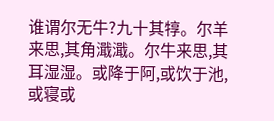谁谓尔无牛?九十其犉。尔羊来思,其角濈濈。尔牛来思,其耳湿湿。或降于阿,或饮于池,或寝或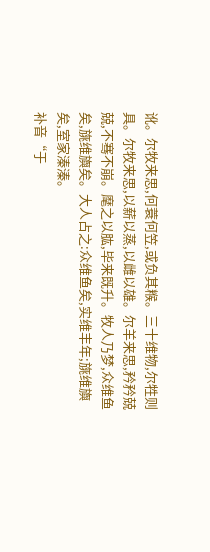讹。尔牧来思,何蓑何笠,或负其糇。三十维物,尔牲则具。尔牧来思,以薪以蒸,以雌以雄。尔羊来思,矜矜兢兢,不骞不崩。麾之以肱,毕来既升。牧人乃梦,众维鱼矣,旐维旟矣。大人占之:众维鱼矣,实维丰年;旐维旟矣,室家溱溱。
补音“于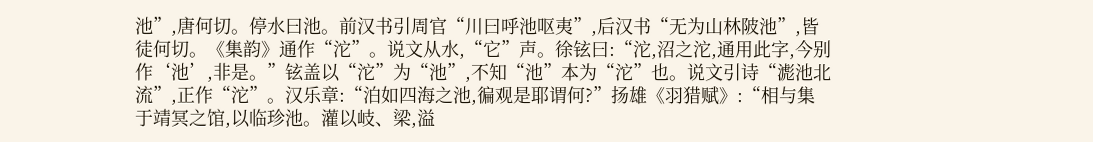池”,唐何切。停水曰池。前汉书引周官“川曰呼池呕夷”,后汉书“无为山林陂池”,皆徒何切。《集韵》通作“沱”。说文从水,“它”声。徐铉曰:“沱,沼之沱,通用此字,今别作‘池’,非是。”铉盖以“沱”为“池”,不知“池”本为“沱”也。说文引诗“滮池北流”,正作“沱”。汉乐章:“泊如四海之池,徧观是耶谓何?”扬雄《羽猎赋》:“相与集于靖冥之馆,以临珍池。灌以岐、梁,溢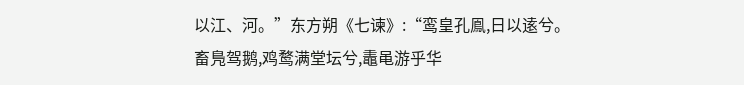以江、河。”东方朔《七谏》:“鸾皇孔鳯,日以逺兮。
畜鳬驾鹅,鸡鹜满堂坛兮,鼃黾游乎华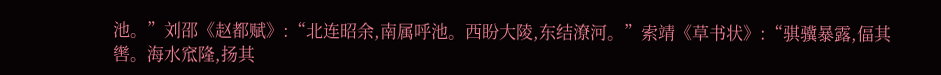池。”刘邵《赵都赋》:“北连昭余,南属呼池。西盼大陵,东结潦河。”索靖《草书状》:“骐骥暴露,偪其辔。海水窊隆,扬其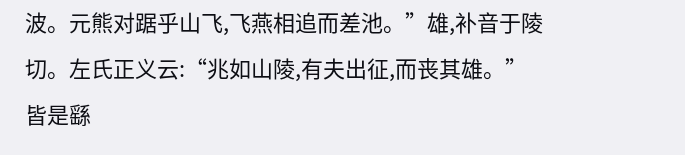波。元熊对踞乎山飞,飞燕相追而差池。”雄,补音于陵切。左氏正义云:“兆如山陵,有夫出征,而丧其雄。”皆是繇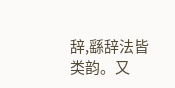辞,繇辞法皆类韵。又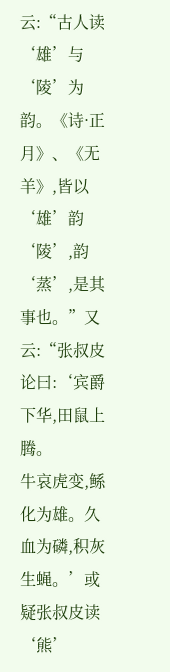云:“古人读‘雄’与‘陵’为韵。《诗·正月》、《无羊》,皆以‘雄’韵‘陵’,韵‘蒸’,是其事也。”又云:“张叔皮论曰:‘宾爵下华,田鼠上腾。
牛哀虎变,鲧化为雄。久血为磷,积灰生蝇。’或疑张叔皮读‘熊’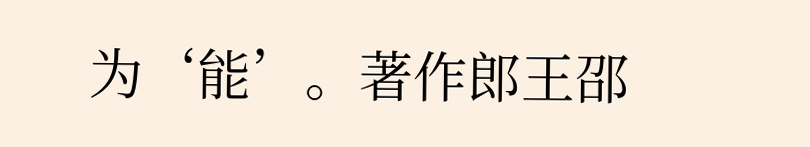为‘能’。著作郎王邵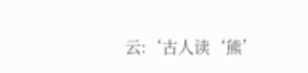云:‘古人读‘熊’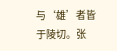与‘雄’者皆于陵切。张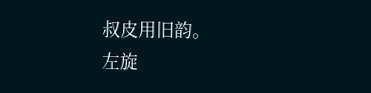叔皮用旧韵。
左旋